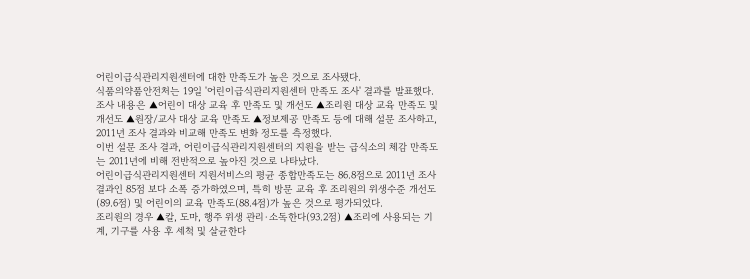어린이급식관리지원센터에 대한 만족도가 높은 것으로 조사됐다.
식품의약품안전처는 19일 '어린이급식관리지원센터 만족도 조사' 결과를 발표했다.
조사 내용은 ▲어린이 대상 교육 후 만족도 및 개선도 ▲조리원 대상 교육 만족도 및 개선도 ▲원장/교사 대상 교육 만족도 ▲정보제공 만족도 등에 대해 설문 조사하고, 2011년 조사 결과와 비교해 만족도 변화 정도를 측정했다.
이번 설문 조사 결과, 어린이급식관리지원센터의 지원을 받는 급식소의 체감 만족도는 2011년에 비해 전반적으로 높아진 것으로 나타났다.
어린이급식관리지원센터 지원서비스의 평균 종합만족도는 86.8점으로 2011년 조사 결과인 85점 보다 소폭 증가하였으며, 특히 방문 교육 후 조리원의 위생수준 개선도(89.6점) 및 어린이의 교육 만족도(88.4점)가 높은 것으로 평가되었다.
조리원의 경우 ▲칼, 도마, 행주 위생 관리·소독한다(93.2점) ▲조리에 사용되는 기계, 기구를 사용 후 세척 및 살균한다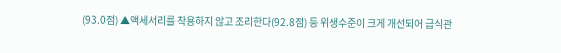(93.0점) ▲액세서리를 착용하지 않고 조리한다(92.8점) 등 위생수준이 크게 개선되어 급식관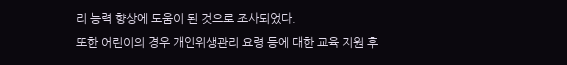리 능력 향상에 도움이 된 것으로 조사되었다.
또한 어린이의 경우 개인위생관리 요령 등에 대한 교육 지원 후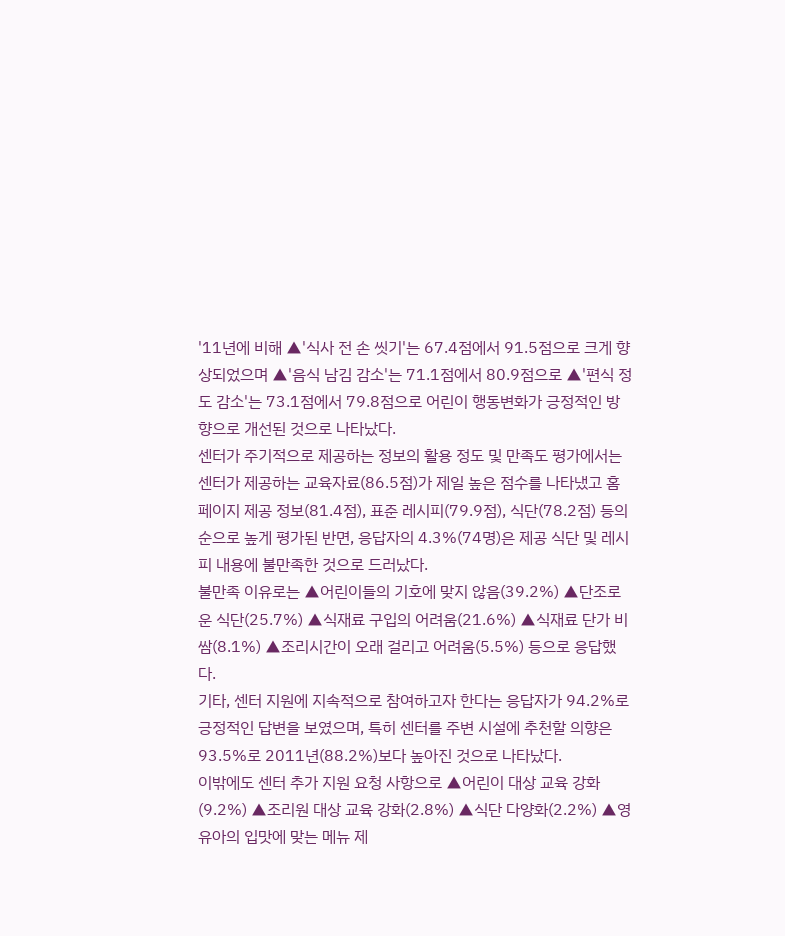'11년에 비해 ▲'식사 전 손 씻기'는 67.4점에서 91.5점으로 크게 향상되었으며 ▲'음식 남김 감소'는 71.1점에서 80.9점으로 ▲'편식 정도 감소'는 73.1점에서 79.8점으로 어린이 행동변화가 긍정적인 방향으로 개선된 것으로 나타났다.
센터가 주기적으로 제공하는 정보의 활용 정도 및 만족도 평가에서는 센터가 제공하는 교육자료(86.5점)가 제일 높은 점수를 나타냈고 홈페이지 제공 정보(81.4점), 표준 레시피(79.9점), 식단(78.2점) 등의 순으로 높게 평가된 반면, 응답자의 4.3%(74명)은 제공 식단 및 레시피 내용에 불만족한 것으로 드러났다.
불만족 이유로는 ▲어린이들의 기호에 맞지 않음(39.2%) ▲단조로운 식단(25.7%) ▲식재료 구입의 어려움(21.6%) ▲식재료 단가 비쌈(8.1%) ▲조리시간이 오래 걸리고 어려움(5.5%) 등으로 응답했다.
기타, 센터 지원에 지속적으로 참여하고자 한다는 응답자가 94.2%로 긍정적인 답변을 보였으며, 특히 센터를 주변 시설에 추천할 의향은 93.5%로 2011년(88.2%)보다 높아진 것으로 나타났다.
이밖에도 센터 추가 지원 요청 사항으로 ▲어린이 대상 교육 강화(9.2%) ▲조리원 대상 교육 강화(2.8%) ▲식단 다양화(2.2%) ▲영유아의 입맛에 맞는 메뉴 제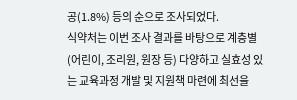공(1.8%) 등의 순으로 조사되었다.
식약처는 이번 조사 결과를 바탕으로 계층별(어린이, 조리원, 원장 등) 다양하고 실효성 있는 교육과정 개발 및 지원책 마련에 최선을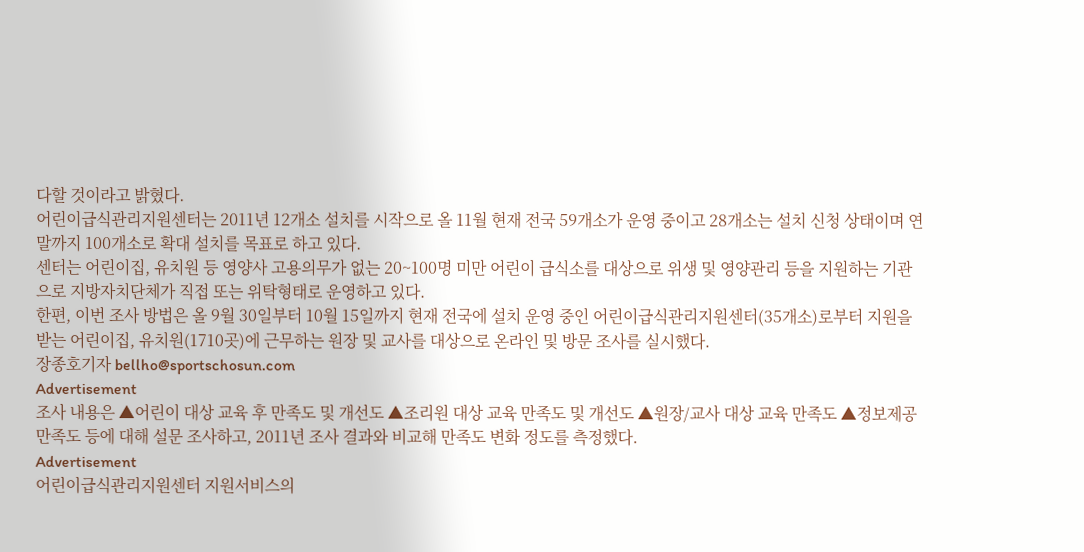다할 것이라고 밝혔다.
어린이급식관리지원센터는 2011년 12개소 설치를 시작으로 올 11월 현재 전국 59개소가 운영 중이고 28개소는 설치 신청 상태이며 연말까지 100개소로 확대 설치를 목표로 하고 있다.
센터는 어린이집, 유치원 등 영양사 고용의무가 없는 20~100명 미만 어린이 급식소를 대상으로 위생 및 영양관리 등을 지원하는 기관으로 지방자치단체가 직접 또는 위탁형태로 운영하고 있다.
한편, 이번 조사 방법은 올 9월 30일부터 10월 15일까지 현재 전국에 설치 운영 중인 어린이급식관리지원센터(35개소)로부터 지원을 받는 어린이집, 유치원(1710곳)에 근무하는 원장 및 교사를 대상으로 온라인 및 방문 조사를 실시했다.
장종호기자 bellho@sportschosun.com
Advertisement
조사 내용은 ▲어린이 대상 교육 후 만족도 및 개선도 ▲조리원 대상 교육 만족도 및 개선도 ▲원장/교사 대상 교육 만족도 ▲정보제공 만족도 등에 대해 설문 조사하고, 2011년 조사 결과와 비교해 만족도 변화 정도를 측정했다.
Advertisement
어린이급식관리지원센터 지원서비스의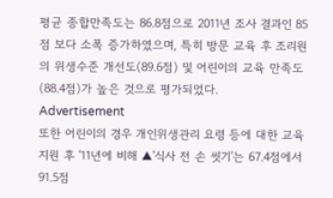평균 종합만족도는 86.8점으로 2011년 조사 결과인 85점 보다 소폭 증가하였으며, 특히 방문 교육 후 조리원의 위생수준 개선도(89.6점) 및 어린이의 교육 만족도(88.4점)가 높은 것으로 평가되었다.
Advertisement
또한 어린이의 경우 개인위생관리 요령 등에 대한 교육 지원 후 '11년에 비해 ▲'식사 전 손 씻기'는 67.4점에서 91.5점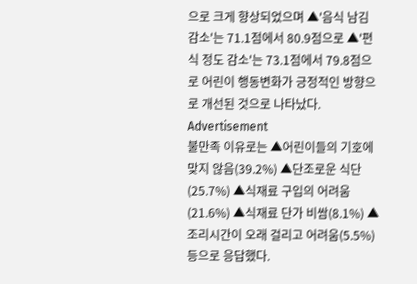으로 크게 향상되었으며 ▲'음식 남김 감소'는 71.1점에서 80.9점으로 ▲'편식 정도 감소'는 73.1점에서 79.8점으로 어린이 행동변화가 긍정적인 방향으로 개선된 것으로 나타났다.
Advertisement
불만족 이유로는 ▲어린이들의 기호에 맞지 않음(39.2%) ▲단조로운 식단(25.7%) ▲식재료 구입의 어려움(21.6%) ▲식재료 단가 비쌈(8.1%) ▲조리시간이 오래 걸리고 어려움(5.5%) 등으로 응답했다.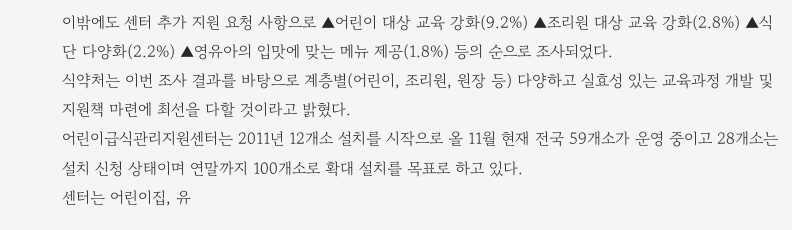이밖에도 센터 추가 지원 요청 사항으로 ▲어린이 대상 교육 강화(9.2%) ▲조리원 대상 교육 강화(2.8%) ▲식단 다양화(2.2%) ▲영유아의 입맛에 맞는 메뉴 제공(1.8%) 등의 순으로 조사되었다.
식약처는 이번 조사 결과를 바탕으로 계층별(어린이, 조리원, 원장 등) 다양하고 실효성 있는 교육과정 개발 및 지원책 마련에 최선을 다할 것이라고 밝혔다.
어린이급식관리지원센터는 2011년 12개소 설치를 시작으로 올 11월 현재 전국 59개소가 운영 중이고 28개소는 설치 신청 상태이며 연말까지 100개소로 확대 설치를 목표로 하고 있다.
센터는 어린이집, 유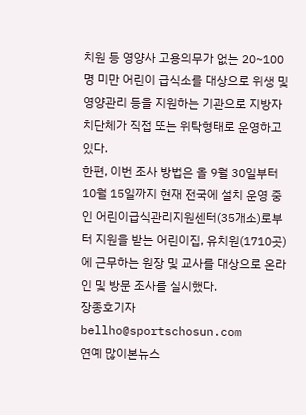치원 등 영양사 고용의무가 없는 20~100명 미만 어린이 급식소를 대상으로 위생 및 영양관리 등을 지원하는 기관으로 지방자치단체가 직접 또는 위탁형태로 운영하고 있다.
한편, 이번 조사 방법은 올 9월 30일부터 10월 15일까지 현재 전국에 설치 운영 중인 어린이급식관리지원센터(35개소)로부터 지원을 받는 어린이집, 유치원(1710곳)에 근무하는 원장 및 교사를 대상으로 온라인 및 방문 조사를 실시했다.
장종호기자 bellho@sportschosun.com
연예 많이본뉴스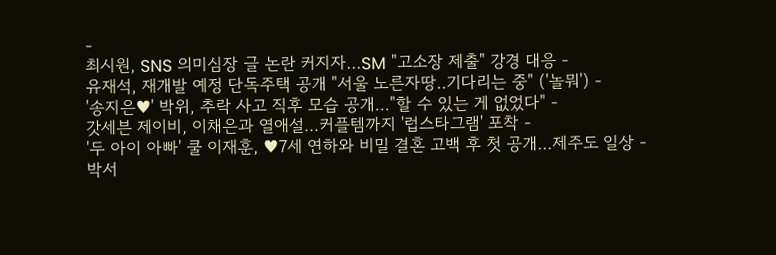-
최시원, SNS 의미심장 글 논란 커지자...SM "고소장 제출" 강경 대응 -
유재석, 재개발 예정 단독주택 공개 "서울 노른자땅..기다리는 중" ('놀뭐') -
'송지은♥' 박위, 추락 사고 직후 모습 공개..."할 수 있는 게 없었다" -
갓세븐 제이비, 이채은과 열애설...커플템까지 '럽스타그램' 포착 -
'두 아이 아빠' 쿨 이재훈, ♥7세 연하와 비밀 결혼 고백 후 첫 공개...제주도 일상 -
박서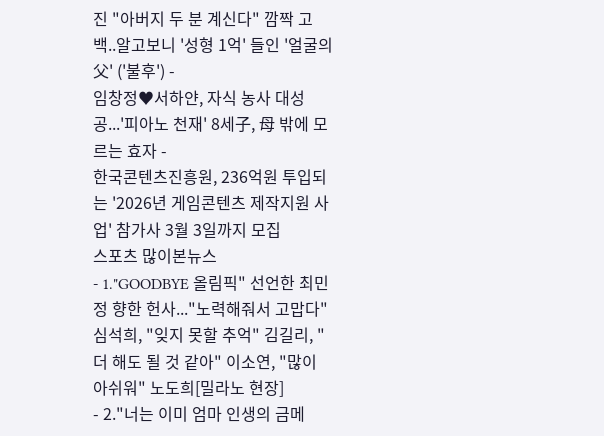진 "아버지 두 분 계신다" 깜짝 고백..알고보니 '성형 1억' 들인 '얼굴의 父' ('불후') -
임창정♥서하얀, 자식 농사 대성공...'피아노 천재' 8세子, 母 밖에 모르는 효자 -
한국콘텐츠진흥원, 236억원 투입되는 '2026년 게임콘텐츠 제작지원 사업' 참가사 3월 3일까지 모집
스포츠 많이본뉴스
- 1."GOODBYE 올림픽" 선언한 최민정 향한 헌사..."노력해줘서 고맙다" 심석희, "잊지 못할 추억" 김길리, "더 해도 될 것 같아" 이소연, "많이 아쉬워" 노도희[밀라노 현장]
- 2."너는 이미 엄마 인생의 금메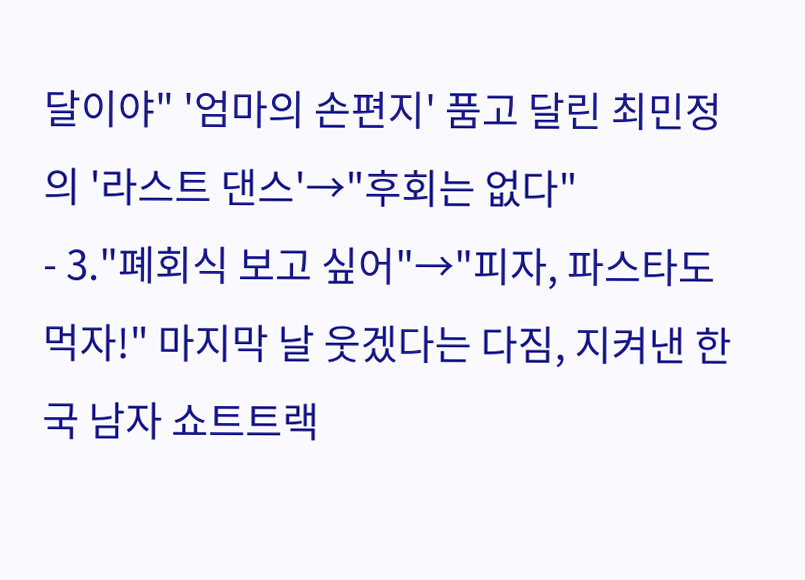달이야" '엄마의 손편지' 품고 달린 최민정의 '라스트 댄스'→"후회는 없다"
- 3."폐회식 보고 싶어"→"피자, 파스타도 먹자!" 마지막 날 웃겠다는 다짐, 지켜낸 한국 남자 쇼트트랙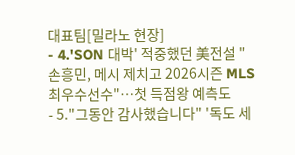대표팀[밀라노 현장]
- 4.'SON 대박' 적중했던 美전설 "손흥민, 메시 제치고 2026시즌 MLS 최우수선수"…첫 득점왕 예측도
- 5."그동안 감사했습니다" '독도 세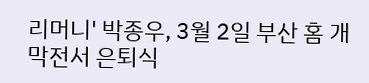리머니' 박종우, 3월 2일 부산 홈 개막전서 은퇴식